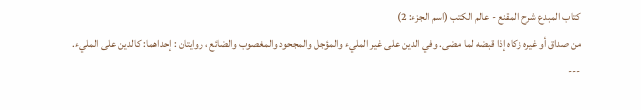كتاب المبدع شرح المقنع - عالم الكتب (اسم الجزء: 2)
من صداق أو غيره زكاه إذا قبضه لما مضى. وفي الدين على غير المليء والمؤجل والمجحود والمغصوب والضائع ، روايتان : إحداهما: كالدين على المليء.
---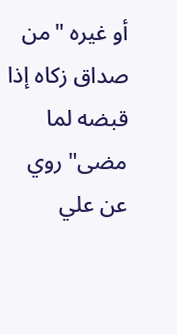أو غيره "من صداق زكاه إذا قبضه لما مضى" روي عن علي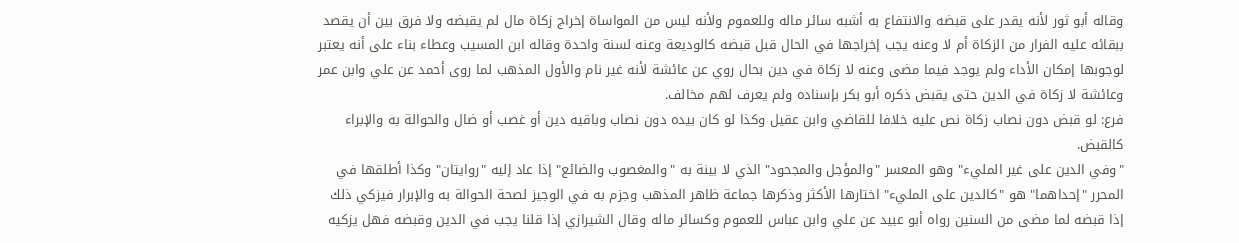وقاله أبو ثور لأنه يقدر على قبضه والانتفاع به أشبه سائر ماله وللعموم ولأنه ليس من المواساة إخراج زكاة مال لم يقبضه ولا فرق بين أن يقصد ببقائه عليه الفرار من الزكاة أم لا وعنه يجب إخراجها في الحال قبل قبضه كالوديعة وعنه لسنة واحدة وقاله ابن المسيب وعطاء بناء على أنه يعتبر لوجوبها إمكان الأداء ولم يوجد فيما مضى وعنه لا زكاة في دين بحال روي عن عائشة لأنه غير نام والأول المذهب لما روى أحمد عن علي وابن عمر وعائشة لا زكاة في الدين حتى يقبض ذكره أبو بكر بإسناده ولم يعرف لهم مخالف.
فرع: لو قبض دون نصاب زكاة نص عليه خلافا للقاضي وابن عقيل وكذا لو كان بيده دون نصاب وباقيه دين أو غصب أو ضال والحوالة به والإبراء كالقبض.
"وفي الدين على غير المليء" وهو المعسر "والمؤجل والمجحود" الذي لا بينة به "والمغصوب والضائع" إذا عاد إليه "روايتان" وكذا أطلقها في المحرر "إحداهما" هو "كالدين على المليء" اختارها الأكثر وذكرها جماعة ظاهر المذهب وجزم به في الوجيز لصحة الحوالة به والإبرار فيزكي ذلك إذا قبضه لما مضى من السنين رواه أبو عبيد عن علي وابن عباس للعموم وكسائر ماله وقال الشيرازي إذا قلنا يجب في الدين وقبضه فهل يزكيه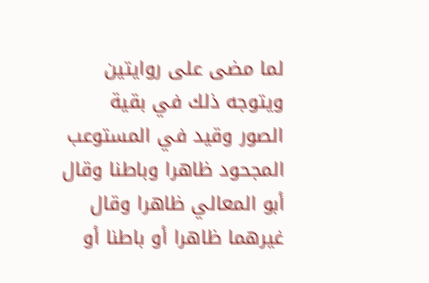لما مضى على روايتين ويتوجه ذلك في بقية الصور وقيد في المستوعب المجحود ظاهرا وباطنا وقال أبو المعالي ظاهرا وقال غيرهما ظاهرا أو باطنا أو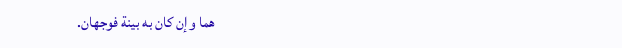هما وإن كان به بينة فوجهان.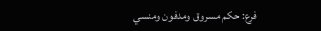فرع: حكم مسروق ومدفون ومنسي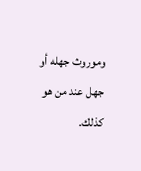وموروث جهله أو جهل عند من هو كذلك.